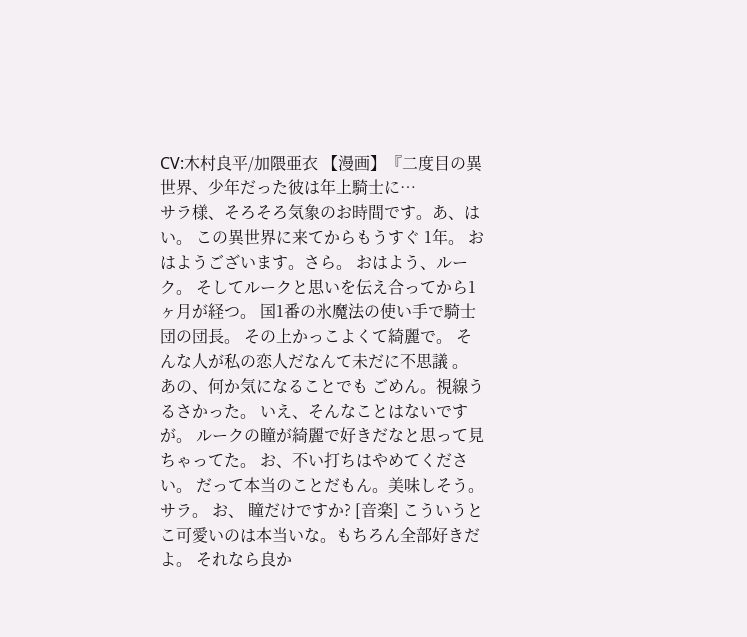CV:木村良平/加隈亜衣 【漫画】『二度目の異世界、少年だった彼は年上騎士に…
サラ様、そろそろ気象のお時間です。あ、はい。 この異世界に来てからもうすぐ 1年。 おはようございます。さら。 おはよう、ルーク。 そしてルークと思いを伝え合ってから1 ヶ月が経つ。 国1番の氷魔法の使い手で騎士団の団長。 その上かっこよくて綺麗で。 そんな人が私の恋人だなんて未だに不思議 。 あの、何か気になることでも ごめん。視線うるさかった。 いえ、そんなことはないですが。 ルークの瞳が綺麗で好きだなと思って見ちゃってた。 お、不い打ちはやめてください。 だって本当のことだもん。美味しそう。 サラ。 お、 瞳だけですか? [音楽] こういうとこ可愛いのは本当いな。もちろん全部好きだよ。 それなら良か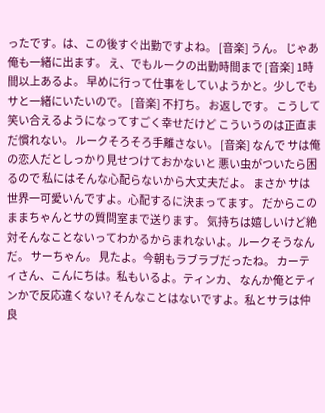ったです。は、この後すぐ出勤ですよね。 [音楽] うん。 じゃあ俺も一緒に出ます。 え、でもルークの出勤時間まで [音楽] 1時間以上あるよ。 早めに行って仕事をしていようかと。少しでもサと一緒にいたいので。 [音楽] 不打ち。 お返しです。 こうして笑い合えるようになってすごく幸せだけど こういうのは正直まだ慣れない。 ルークそろそろ手離さない。 [音楽] なんで サは俺の恋人だとしっかり見せつけておかないと 悪い虫がついたら困るので 私にはそんな心配らないから大丈夫だよ。 まさか サは世界一可愛いんですよ。心配するに決まってます。 だからこのままちゃんとサの質問室まで送ります。 気持ちは嬉しいけど絶対そんなことないってわかるからまれないよ。ルークそうなんだ。 サーちゃん。 見たよ。今朝もラブラブだったね。 カーティさん、こんにちは。私もいるよ。ティンカ、 なんか俺とティンかで反応違くない? そんなことはないですよ。私とサラは仲良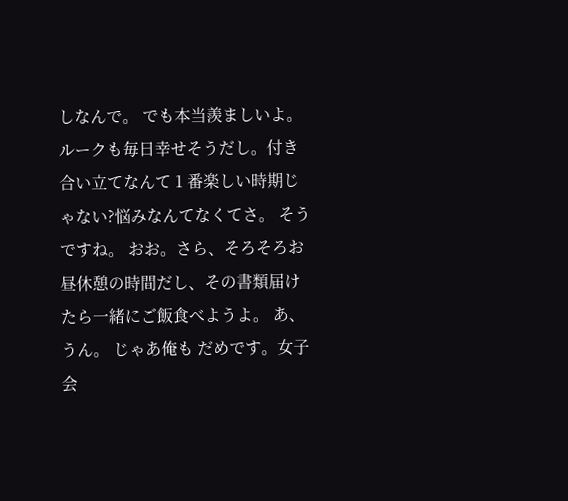しなんで。 でも本当羨ましいよ。 ルークも毎日幸せそうだし。付き合い立てなんて 1 番楽しい時期じゃない?悩みなんてなくてさ。 そうですね。 おお。さら、そろそろお昼休憩の時間だし、その書類届けたら一緒にご飯食べようよ。 あ、うん。 じゃあ俺も だめです。女子会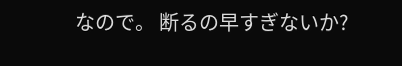なので。 断るの早すぎないか?